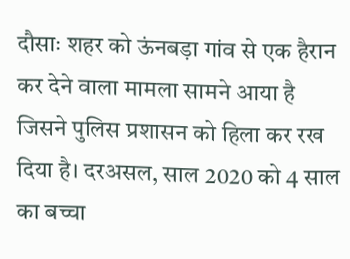दौसाः शहर को ऊंनबड़ा गांव से एक हैरान कर देने वाला मामला सामने आया है जिसने पुलिस प्रशासन को हिला कर रख दिया है। दरअसल, साल 2020 को 4 साल का बच्चा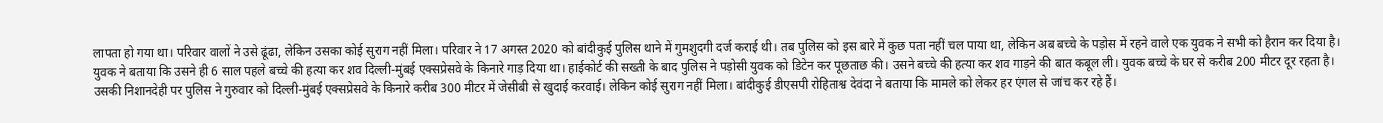लापता हो गया था। परिवार वालों ने उसे ढूंढा, लेकिन उसका कोई सुराग नहीं मिला। परिवार ने 17 अगस्त 2020 को बांदीकुई पुलिस थाने में गुमशुदगी दर्ज कराई थी। तब पुलिस को इस बारे में कुछ पता नहीं चल पाया था, लेकिन अब बच्चे के पड़ोस में रहने वाले एक युवक ने सभी को हैरान कर दिया है।
युवक ने बताया कि उसने ही 6 साल पहले बच्चे की हत्या कर शव दिल्ली-मुंबई एक्सप्रेसवे के किनारे गाड़ दिया था। हाईकोर्ट की सख्ती के बाद पुलिस ने पड़ोसी युवक को डिटेन कर पूछताछ की। उसने बच्चे की हत्या कर शव गाड़ने की बात कबूल ली। युवक बच्चे के घर से करीब 200 मीटर दूर रहता है। उसकी निशानदेही पर पुलिस ने गुरुवार को दिल्ली-मुंबई एक्सप्रेसवे के किनारे करीब 300 मीटर में जेसीबी से खुदाई करवाई। लेकिन कोई सुराग नहीं मिला। बांदीकुई डीएसपी रोहिताश्व देवंदा ने बताया कि मामले को लेकर हर एंगल से जांच कर रहे हैं।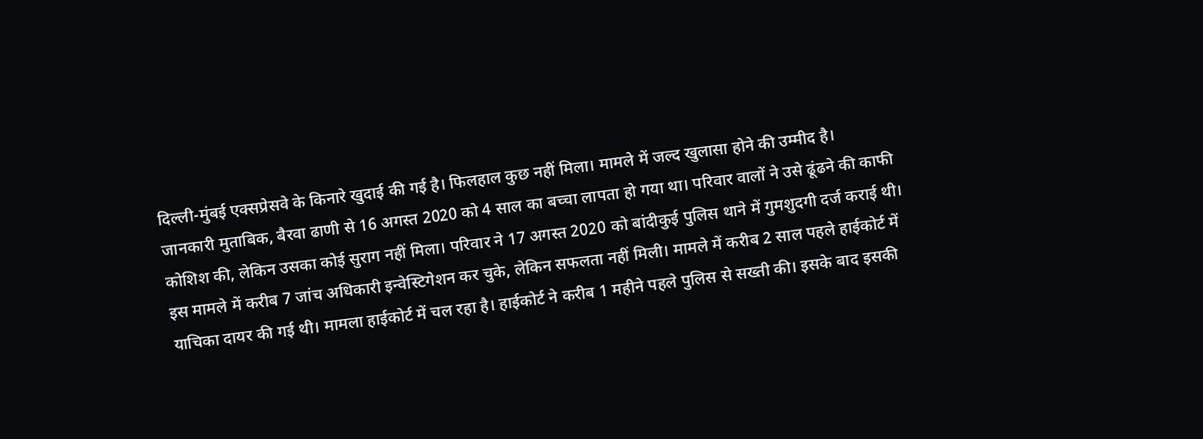दिल्ली-मुंबई एक्सप्रेसवे के किनारे खुदाई की गई है। फिलहाल कुछ नहीं मिला। मामले में जल्द खुलासा होने की उम्मीद है।
जानकारी मुताबिक, बैरवा ढाणी से 16 अगस्त 2020 को 4 साल का बच्चा लापता हो गया था। परिवार वालों ने उसे ढूंढने की काफी कोशिश की, लेकिन उसका कोई सुराग नहीं मिला। परिवार ने 17 अगस्त 2020 को बांदीकुई पुलिस थाने में गुमशुदगी दर्ज कराई थी। इस मामले में करीब 7 जांच अधिकारी इन्वेस्टिगेशन कर चुके, लेकिन सफलता नहीं मिली। मामले में करीब 2 साल पहले हाईकोर्ट में याचिका दायर की गई थी। मामला हाईकोर्ट में चल रहा है। हाईकोर्ट ने करीब 1 महीने पहले पुलिस से सख्ती की। इसके बाद इसकी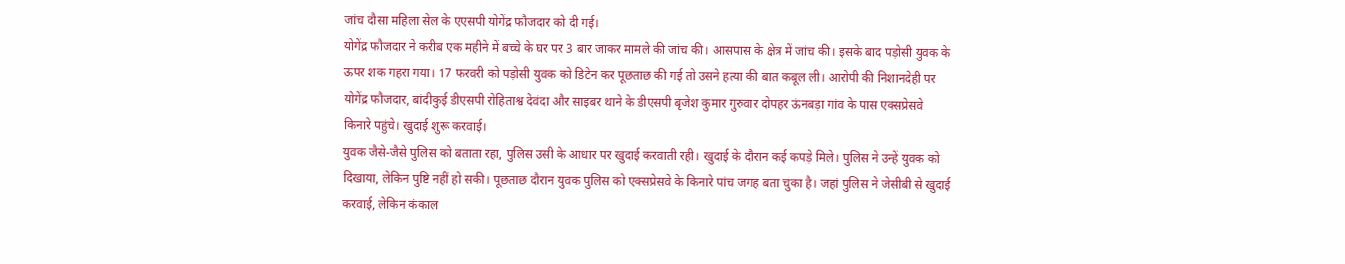जांच दौसा महिला सेल के एएसपी योगेंद्र फौजदार को दी गई।
योगेंद्र फौजदार ने करीब एक महीने में बच्चे के घर पर 3 बार जाकर मामले की जांच की। आसपास के क्षेत्र में जांच की। इसके बाद पड़ोसी युवक के ऊपर शक गहरा गया। 17 फरवरी को पड़ोसी युवक को डिटेन कर पूछताछ की गई तो उसने हत्या की बात कबूल ली। आरोपी की निशानदेही पर योगेंद्र फौजदार, बांदीकुई डीएसपी रोहिताश्व देवंदा और साइबर थाने के डीएसपी बृजेश कुमार गुरुवार दोपहर ऊंनबड़ा गांव के पास एक्सप्रेसवे किनारे पहुंचे। खुदाई शुरू करवाई।
युवक जैसे-जैसे पुलिस को बताता रहा, पुलिस उसी के आधार पर खुदाई करवाती रही। खुदाई के दौरान कई कपड़े मिले। पुलिस ने उन्हें युवक को दिखाया, लेकिन पुष्टि नहीं हो सकी। पूछताछ दौरान युवक पुलिस को एक्सप्रेसवे के किनारे पांच जगह बता चुका है। जहां पुलिस ने जेसीबी से खुदाई करवाई, लेकिन कंकाल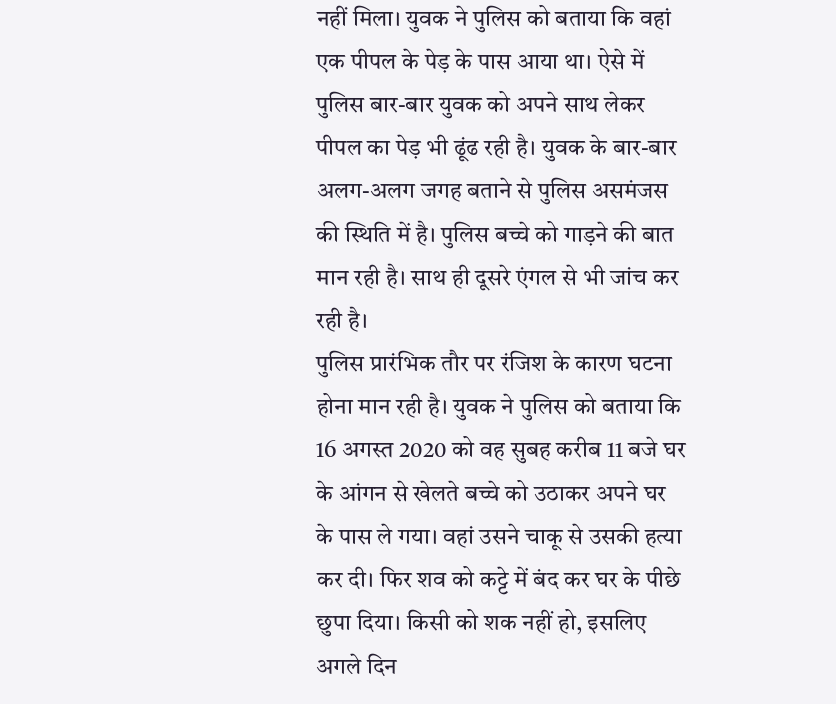नहीं मिला। युवक ने पुलिस को बताया कि वहां एक पीपल के पेड़ के पास आया था। ऐसे में पुलिस बार-बार युवक को अपने साथ लेकर पीपल का पेड़ भी ढूंढ रही है। युवक के बार-बार अलग-अलग जगह बताने से पुलिस असमंजस की स्थिति में है। पुलिस बच्चे को गाड़ने की बात मान रही है। साथ ही दूसरे एंगल से भी जांच कर रही है।
पुलिस प्रारंभिक तौर पर रंजिश के कारण घटना होना मान रही है। युवक ने पुलिस को बताया कि 16 अगस्त 2020 को वह सुबह करीब 11 बजे घर के आंगन से खेलते बच्चे को उठाकर अपने घर के पास ले गया। वहां उसने चाकू से उसकी हत्या कर दी। फिर शव को कट्टे में बंद कर घर के पीछे छुपा दिया। किसी को शक नहीं हो, इसलिए अगले दिन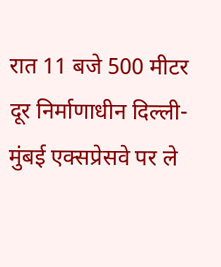रात 11 बजे 500 मीटर दूर निर्माणाधीन दिल्ली-मुंबई एक्सप्रेसवे पर ले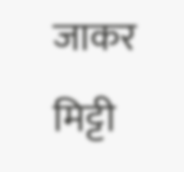जाकर मिट्टी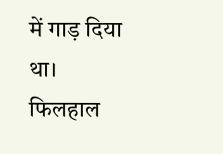में गाड़ दिया था। फिलहाल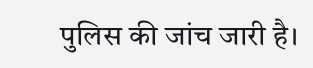पुलिस की जांच जारी है।